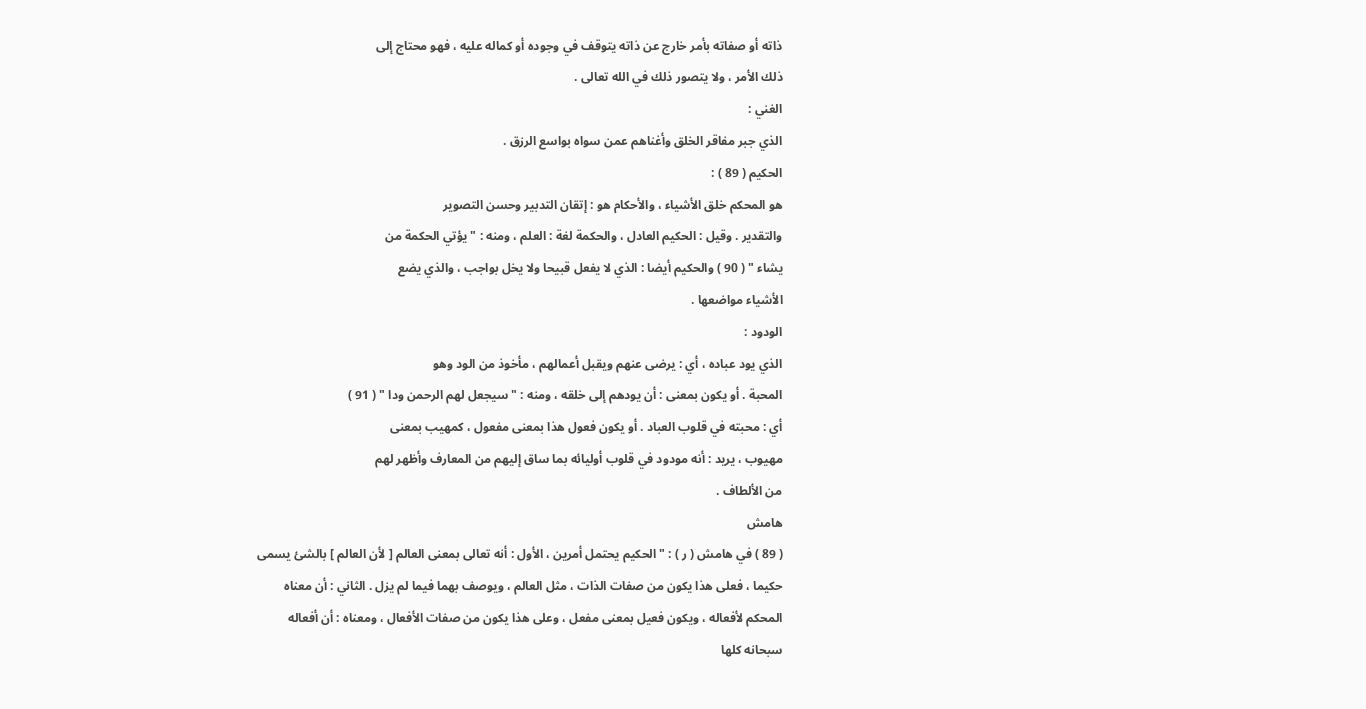ذاته أو صفاته بأمر خارج عن ذاته يتوقف في وجوده أو كماله عليه ، فهو محتاج إلى
ذلك الأمر ، ولا يتصور ذلك في الله تعالى .
الغني :
الذي جبر مفاقر الخلق وأغناهم عمن سواه بواسع الرزق .
الحكيم ( 89 ) :
هو المحكم خلق الأشياء ، والأحكام هو : إتقان التدبير وحسن التصوير
والتقدير . وقيل : الحكيم العادل ، والحكمة لغة : العلم ، ومنه : " يؤتي الحكمة من
يشاء " ( 90 ) والحكيم أيضا : الذي لا يفعل قبيحا ولا يخل بواجب ، والذي يضع
الأشياء مواضعها .
الودود :
الذي يود عباده ، أي : يرضى عنهم ويقبل أعمالهم ، مأخوذ من الود وهو
المحبة . أو يكون بمعنى : أن يودهم إلى خلقه ، ومنه : " سيجعل لهم الرحمن ودا " ( 91 )
أي : محبته في قلوب العباد . أو يكون فعول هذا بمعنى مفعول ، كمهيب بمعنى
مهيوب ، يريد : أنه مودود في قلوب أوليائه بما ساق إليهم من المعارف وأظهر لهم
من الألطاف .
هامش
( 89 ) في هامش ( ر ) : " الحكيم يحتمل أمرين ، الأول : أنه تعالى بمعنى العالم [ لأن العالم ] بالشئ يسمى
حكيما ، فعلى هذا يكون من صفات الذات ، مثل العالم ، ويوصف بهما فيما لم يزل . الثاني : أن معناه
المحكم لأفعاله ، ويكون فعيل بمعنى مفعل ، وعلى هذا يكون من صفات الأفعال ، ومعناه : أن أفعاله
سبحانه كلها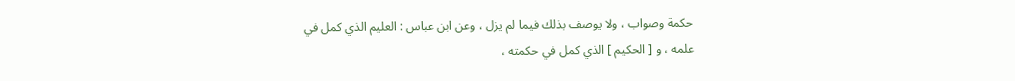حكمة وصواب ، ولا يوصف بذلك فيما لم يزل ، وعن ابن عباس : العليم الذي كمل في
علمه ، و [ الحكيم ] الذي كمل في حكمته ،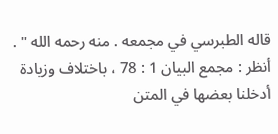قاله الطبرسي في مجمعه . منه رحمه الله " .
أنظر : مجمع البيان 1 : 78 ، باختلاف وزيادة أدخلنا بعضها في المتن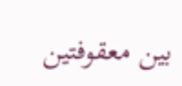بين معقوفتين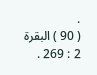.
( 90 ) البقرة 2 : 269 .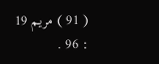( 91 ) مريم 19 : 96 .